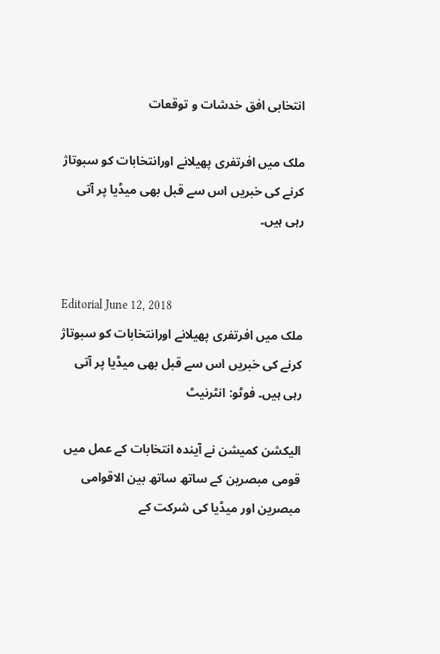انتخابی افق خدشات و توقعات

ملک میں افرتفری پھیلانے اورانتخابات کو سبوتاژ کرنے کی خبریں اس سے قبل بھی میڈیا پر آتی رہی ہیں۔


Editorial June 12, 2018
ملک میں افرتفری پھیلانے اورانتخابات کو سبوتاژ کرنے کی خبریں اس سے قبل بھی میڈیا پر آتی رہی ہیں۔ فوٹو: انٹرنیٹ

الیکشن کمیشن نے آیندہ انتخابات کے عمل میں قومی مبصرین کے ساتھ ساتھ بین الاقوامی مبصرین اور میڈیا کی شرکت کے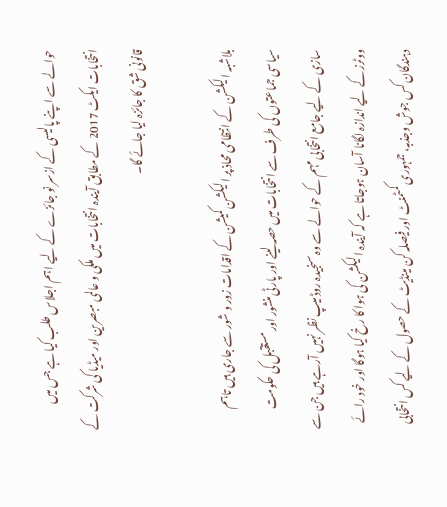حوالے سے اپنے پالیسی کے ازسر نو جائزے کے لیے اہم اجلاس طلب کیا ہے جس میں انتخابات ایکٹ 2017 کے مطابق آیندہ انتخابات میں ملکی و عالمی مبصرین اور میڈیا کی شرکت کے قانونی شق کا جائزہ لیا جائے گا۔

بلاشبہ الیکشن کے انتظامی محاذ پر الیکشن کمیشن کے اقدامات زور و شور سے جاری ہیں تاہم سیاسی جماعتوں کی طرف سے انتخابات میں حصہ لینے اور پارٹی منشور اور مستقبل کی حکومت سازی کے لیے جامع انتخابی مہم کے حوالے سے وہ سنجیدہ روڈ میپ نظر نہیں آرہے ہیں جن سے ووٹرز کے لیے اندازہ لگانا آسان ہوجاتا ہے کہ آیندہ الیکشن کی ہوا کا رخ کیا ہوگا اور خود رائے دہندگان کس جوش وجذبہ، جمہوری کمٹمنٹ اور فیصلہ کن مینڈیٹ کے حصول کے لیے کس انتخابی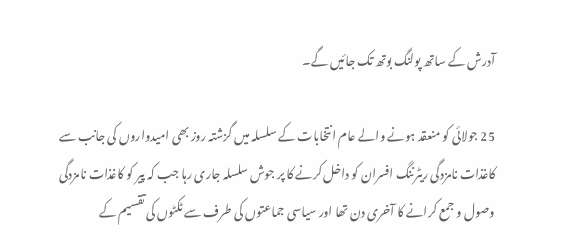آدرش کے ساتھ پولنگ بوتھ تک جائیں گے۔

25 جولائی کو منعقد ہونے والے عام انتخابات کے سلسلہ میں گزشتہ روز بھی امیدواروں کی جانب سے کاغذات نامزدگی ریٹرننگ افسران کو داخل کرنے کا پر جوش سلسلہ جاری رہا جب کہ پیر کو کاغذات نامزدگی وصول و جمع کرانے کا آخری دن تھا اور سیاسی جماعتوں کی طرف سے ٹکٹوں کی تقسیم کے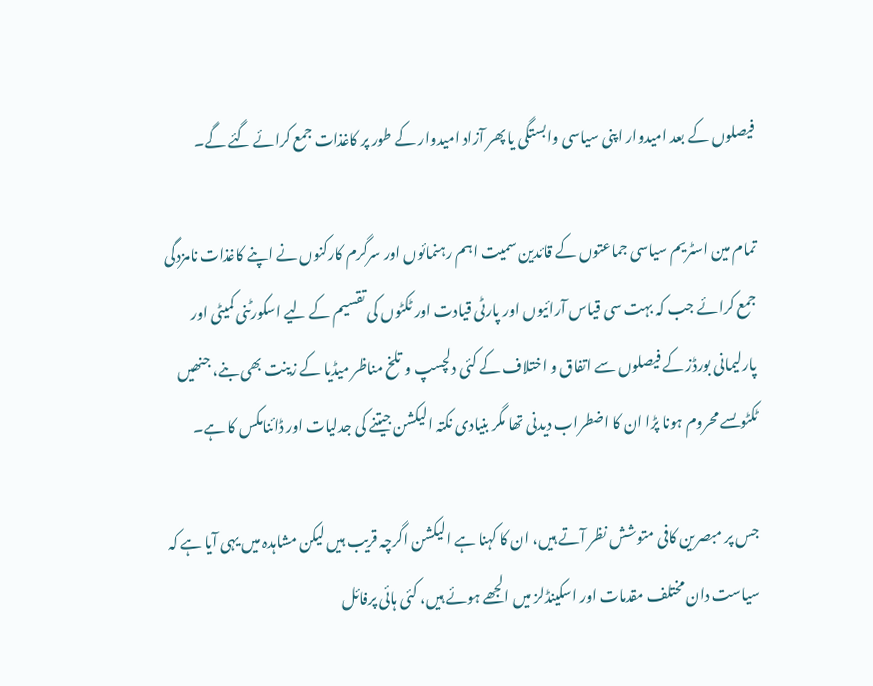فیصلوں کے بعد امیدوار اپنی سیاسی وابستگی یا پھر آزاد امیدوار کے طور پر کاغذات جمع کرائے گئے گے۔

تمام مین اسٹریم سیاسی جماعتوں کے قائدین سمیت اہم رہنمائوں اور سرگرم کارکنوں نے اپنے کاغذات نامزدگی جمع کرائے جب کہ بہت سی قیاس آرائیوں اور پارٹی قیادت اور ٹکٹوں کی تقسیم کے لیے اسکورٹنی کمیٹی اور پارلیمانی بورڈز کے فیصلوں سے اتفاق و اختلاف کے کئی دلچسپ و تلخ مناظر میڈیا کے زینت بھی بنے، جنھیں ٹکٹوںسے محروم ہونا پڑا ان کا اضطراب دیدنی تھا مگر بنیادی نکتہ الیکشن جیتنے کی جدلیات اور ڈائنامکس کا ہے۔

جس پر مبصرین کافی متوشش نظر آتے ہیں، ان کا کہنا ہے الیکشن اگرچہ قریب ہیں لیکن مشاہدہ میں یہی آیا ہے کہ سیاست دان مختلف مقدمات اور اسکینڈلز میں الجھے ہوئے ہیں، کئی ہائی پرفائل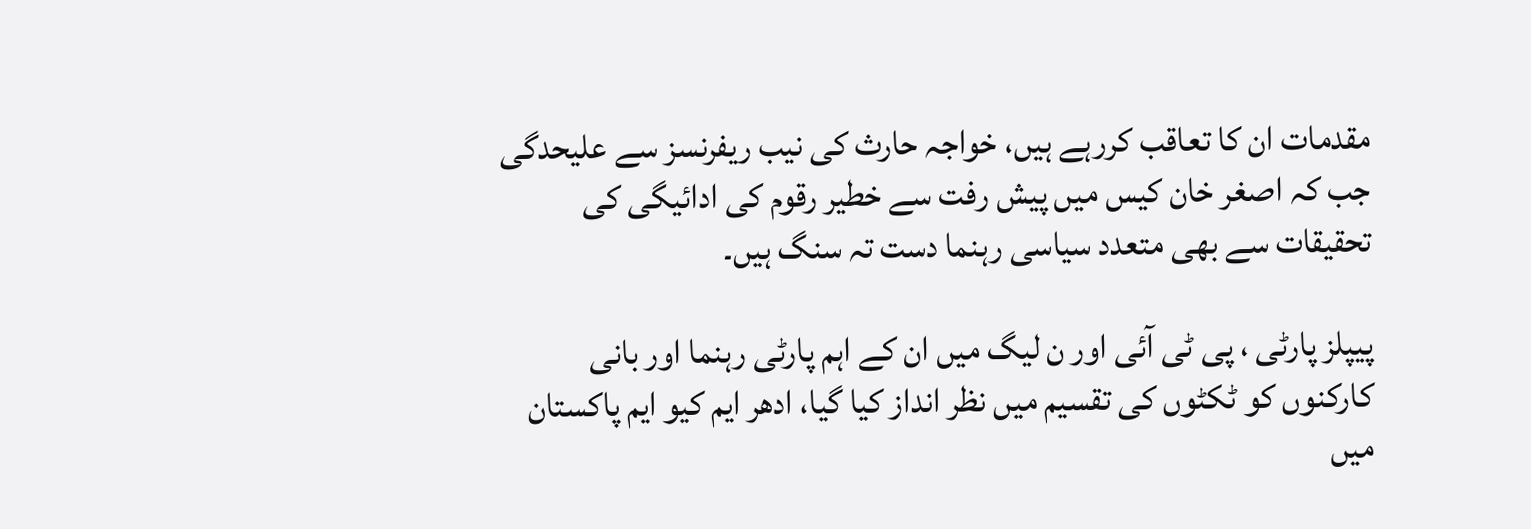مقدمات ان کا تعاقب کررہے ہیں، خواجہ حارث کی نیب ریفرنسز سے علیحدگی جب کہ اصغر خان کیس میں پیش رفت سے خطیر رقوم کی ادائیگی کی تحقیقات سے بھی متعدد سیاسی رہنما دست تہ سنگ ہیں۔

پیپلز پارٹی ، پی ٹی آئی اور ن لیگ میں ان کے اہم پارٹی رہنما اور بانی کارکنوں کو ٹکٹوں کی تقسیم میں نظر انداز کیا گیا، ادھر ایم کیو ایم پاکستان میں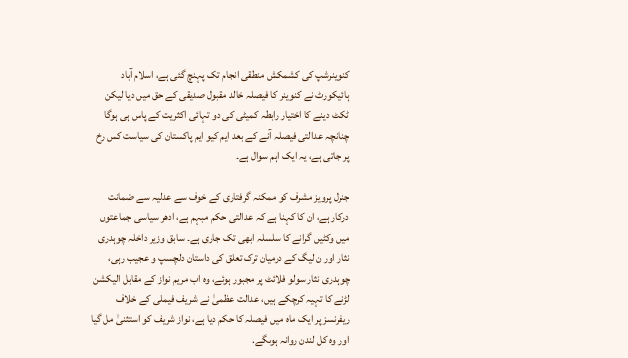کنوینرشپ کی کشمکش منطقی انجام تک پہنچ گئی ہے، اسلام آباد ہائیکورٹ نے کنوینر کا فیصلہ خالد مقبول صدیقی کے حق میں دیا لیکن ٹکٹ دینے کا اختیار رابطہ کمیٹی کی دو تہائی اکثریت کے پاس ہی ہوگا چنانچہ عدالتی فیصلہ آنے کے بعد ایم کیو ایم پاکستان کی سیاست کس رخ پر جاتی ہے، یہ ایک اہم سوال ہے۔

جنرل پرویز مشرف کو ممکنہ گرفتاری کے خوف سے عدلیہ سے ضمانت درکار ہے، ان کا کہنا ہے کہ عدالتی حکم مبہم ہے، ادھر سیاسی جماعتوں میں وکٹیں گرانے کا سلسلہ ابھی تک جاری ہے۔ سابق وزیر داخلہ چوہدری نثار اور ن لیگ کے درمیان ترک تعلق کی داستان دلچسپ و عجیب رہی، چوہدری نثار سولو فلائٹ پر مجبور ہوئے، وہ اب مریم نواز کے مقابل الیکشن لڑنے کا تہیہ کرچکے ہیں، عدالت عظمیٰ نے شریف فیملی کے خلاف ریفرنسز پر ایک ماہ میں فیصلہ کا حکم دیا ہے، نواز شریف کو استثنیٰ مل گیا اور وہ کل لندن روانہ ہوںگے.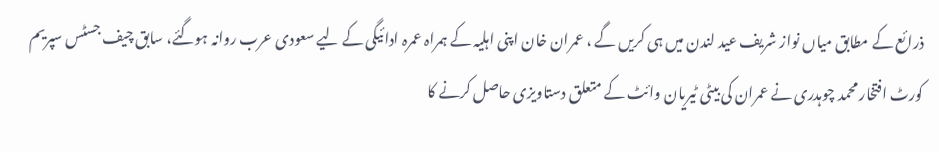ذرائع کے مطابق میاں نواز شریف عید لندن میں ہی کریں گے ، عمران خان اپنی اہلیہ کے ہمراہ عمرہ ادائیگی کے لیے سعودی عرب روانہ ہوگئے، سابق چیف جسٹس سپریم کورٹ افتخار محمد چوہدری نے عمران کی بیٹی ٹیریان وائٹ کے متعلق دستاویزی حاصل کرنے کا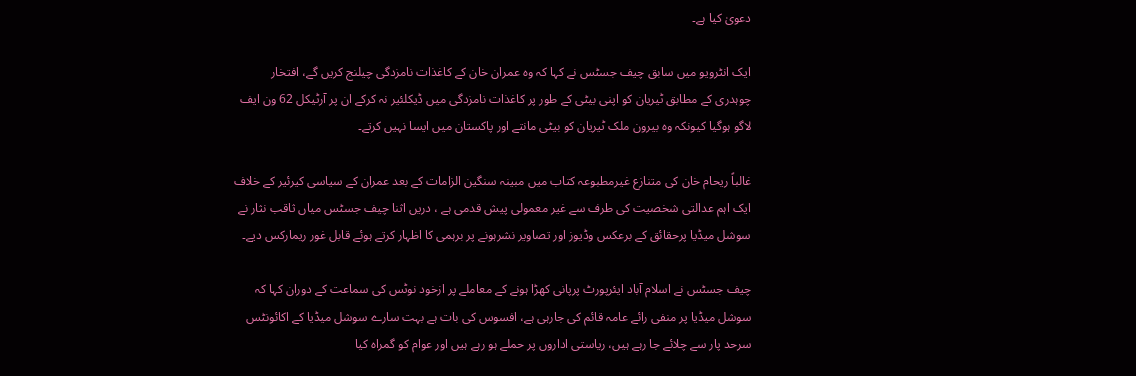دعویٰ کیا ہے۔

ایک انٹرویو میں سابق چیف جسٹس نے کہا کہ وہ عمران خان کے کاغذات نامزدگی چیلنج کریں گے، افتخار چوہدری کے مطابق ٹیریان کو اپنی بیٹی کے طور پر کاغذات نامزدگی میں ڈیکلئیر نہ کرکے ان پر آرٹیکل 62 ون ایف لاگو ہوگیا کیونکہ وہ بیرون ملک ٹیریان کو بیٹی مانتے اور پاکستان میں ایسا نہیں کرتے۔

غالباً ریحام خان کی متنازع غیرمطبوعہ کتاب میں مبینہ سنگین الزامات کے بعد عمران کے سیاسی کیرئیر کے خلاف ایک اہم عدالتی شخصیت کی طرف سے غیر معمولی پیش قدمی ہے ، دریں اثنا چیف جسٹس میاں ثاقب نثار نے سوشل میڈیا پرحقائق کے برعکس وڈیوز اور تصاویر نشرہونے پر برہمی کا اظہار کرتے ہوئے قابل غور ریمارکس دیے۔

چیف جسٹس نے اسلام آباد ایئرپورٹ پرپانی کھڑا ہونے کے معاملے پر ازخود نوٹس کی سماعت کے دوران کہا کہ سوشل میڈیا پر منفی رائے عامہ قائم کی جارہی ہے، افسوس کی بات ہے بہت سارے سوشل میڈیا کے اکائونٹس سرحد پار سے چلائے جا رہے ہیں، ریاستی اداروں پر حملے ہو رہے ہیں اور عوام کو گمراہ کیا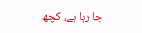جا رہا ہے، کچھ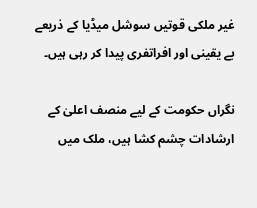غیر ملکی قوتیں سوشل میڈیا کے ذریعے بے یقینی اور افراتفری پیدا کر رہی ہیں۔

نگراں حکومت کے لیے منصف اعلیٰ کے ارشادات چشم کشا ہیں، ملک میں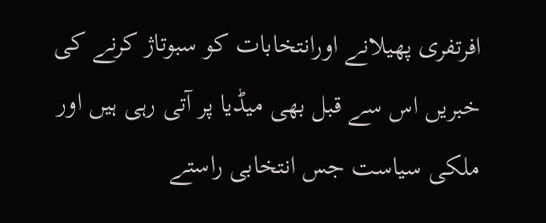افرتفری پھیلانے اورانتخابات کو سبوتاژ کرنے کی خبریں اس سے قبل بھی میڈیا پر آتی رہی ہیں اور ملکی سیاست جس انتخابی راستے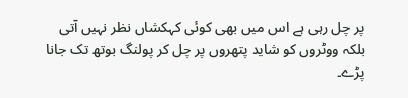پر چل رہی ہے اس میں بھی کوئی کہکشاں نظر نہیں آتی بلکہ ووٹروں کو شاید پتھروں پر چل کر پولنگ بوتھ تک جانا پڑے۔